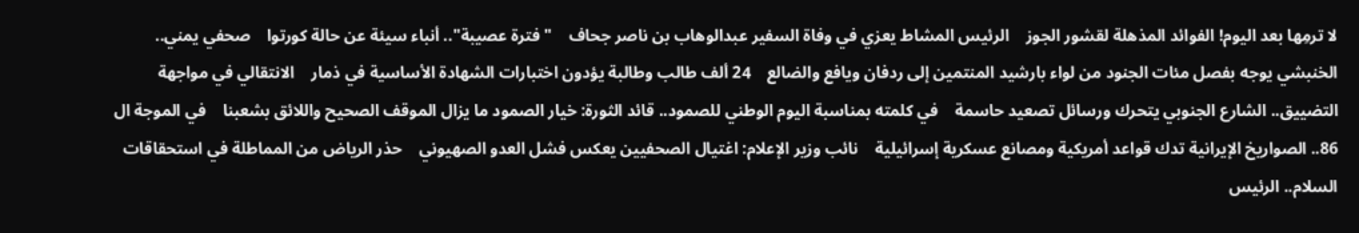لا ترمِها بعد اليوم! الفوائد المذهلة لقشور الجوز    الرئيس المشاط يعزي في وفاة السفير عبدالوهاب بن ناصر جحاف    "فترة عصيبة".. أنباء سيئة عن حالة كورتوا    صحفي يمني.. الخنبشي يوجه بفصل مئات الجنود من لواء بارشيد المنتمين إلى ردفان ويافع والضالع    24 ألف طالب وطالبة يؤدون اختبارات الشهادة الأساسية في ذمار    الانتقالي في مواجهة التضييق.. الشارع الجنوبي يتحرك ورسائل تصعيد حاسمة    في كلمته بمناسبة اليوم الوطني للصمود.. قائد الثورة: خيار الصمود ما يزال الموقف الصحيح واللائق بشعبنا    في الموجة ال 86.. الصواريخ الإيرانية تدك قواعد أمريكية ومصانع عسكرية إسرائيلية    نائب وزير الإعلام: اغتيال الصحفيين يعكس فشل العدو الصهيوني    حذر الرياض من المماطلة في استحقاقات السلام.. الرئيس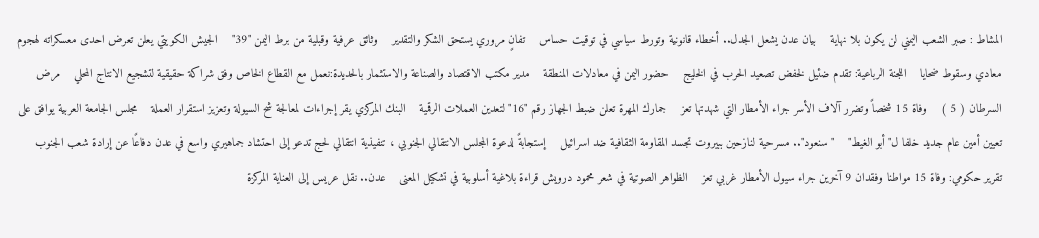المشاط : صبر الشعب اليمني لن يكون بلا نهاية    بيان عدن يشعل الجدل.. أخطاء قانونية وتورط سياسي في توقيت حساس    تفانٍ مروري يستحق الشكر والتقدير    وثائق عرفية وقبلية من برط اليمن "39"    الجيش الكويتي يعلن تعرض احدى معسكراته لهجوم معادي وسقوط ضحايا    اللجنة الرباعية: تقدم ضئيل لخفض تصعيد الحرب في الخليج    حضور اليمن في معادلات المنطقة    مدير مكتب الاقتصاد والصناعة والاستثمار بالحديدة:نعمل مع القطاع الخاص وفق شراكة حقيقية لتشجيع الانتاج المحلي    مرض السرطان ( 5 )    وفاة 15 شخصاً وتضرر آلاف الأسر جراء الأمطار التي شهدتها تعز    جمارك المهرة تعلن ضبط الجهاز رقم "16" لتعدين العملات الرقمية    البنك المركزي يقر إجراءات لمعالجة شح السيولة وتعزيز استقرار العملة    مجلس الجامعة العربية يوافق على تعيين أمين عام جديد خلفا ل"أبو الغيط"    "سنعود".. مسرحية لنازحين ببيروت تجسد المقاومة الثقافية ضد اسرائيل    إستجابةً لدعوة المجلس الانتقالي الجنوبي ، تنفيذية انتقالي لحج تدعو إلى احتشاد جماهيري واسع في عدن دفاعًا عن إرادة شعب الجنوب    تقرير حكومي: وفاة 15 مواطنا وفقدان 9 آخرين جراء سيول الأمطار غربي تعز    الظواهر الصوتية في شعر محمود درويش قراءة بلاغية أسلوبية في تشكيل المعنى    عدن.. نقل عريس إلى العناية المركزة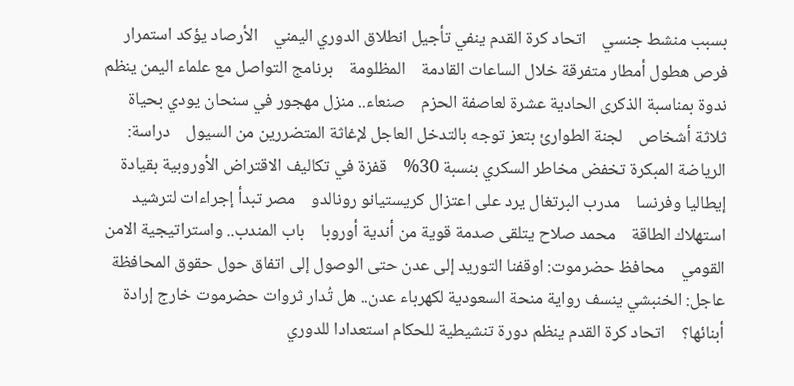بسبب منشط جنسي    اتحاد كرة القدم ينفي تأجيل انطلاق الدوري اليمني    الأرصاد يؤكد استمرار فرص هطول أمطار متفرقة خلال الساعات القادمة    المظلومة    برنامج التواصل مع علماء اليمن ينظم ندوة بمناسبة الذكرى الحادية عشرة لعاصفة الحزم    صنعاء.. منزل مهجور في سنحان يودي بحياة ثلاثة أشخاص    لجنة الطوارئ بتعز توجه بالتدخل العاجل لإغاثة المتضررين من السيول    دراسة: الرياضة المبكرة تخفض مخاطر السكري بنسبة 30%    قفزة في تكاليف الاقتراض الأوروبية بقيادة إيطاليا وفرنسا    مدرب البرتغال يرد على اعتزال كريستيانو رونالدو    مصر تبدأ إجراءات لترشيد استهلاك الطاقة    محمد صلاح يتلقى صدمة قوية من أندية أوروبا    باب المندب.. واستراتيجية الامن القومي    محافظ حضرموت: اوقفنا التوريد إلى عدن حتى الوصول إلى اتفاق حول حقوق المحافظة    عاجل: الخنبشي ينسف رواية منحة السعودية لكهرباء عدن.. هل تُدار ثروات حضرموت خارج إرادة أبنائها؟    اتحاد كرة القدم ينظم دورة تنشيطية للحكام استعدادا للدوري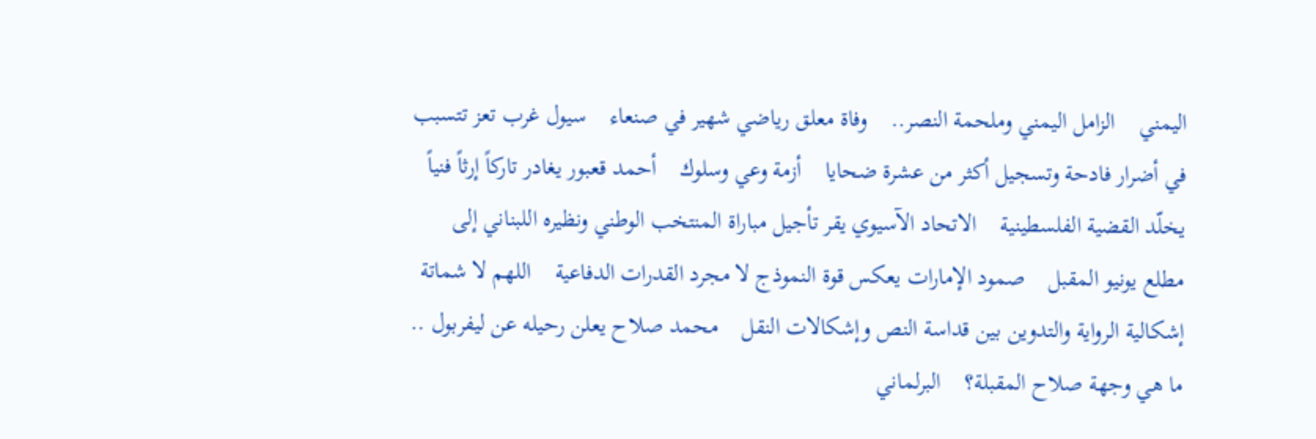اليمني    الزامل اليمني وملحمة النصر..    وفاة معلق رياضي شهير في صنعاء    سيول غرب تعز تتسبب في أضرار فادحة وتسجيل أكثر من عشرة ضحايا    أزمة وعي وسلوك    أحمد قعبور يغادر تاركاً إرثاً فنياً يخلّد القضية الفلسطينية    الاتحاد الآسيوي يقر تأجيل مباراة المنتخب الوطني ونظيره اللبناني إلى مطلع يونيو المقبل    صمود الإمارات يعكس قوة النموذج لا مجرد القدرات الدفاعية    اللهم لا شماتة    إشكالية الرواية والتدوين بين قداسة النص وإشكالات النقل    محمد صلاح يعلن رحيله عن ليفربول .. ما هي وجهة صلاح المقبلة؟    البرلماني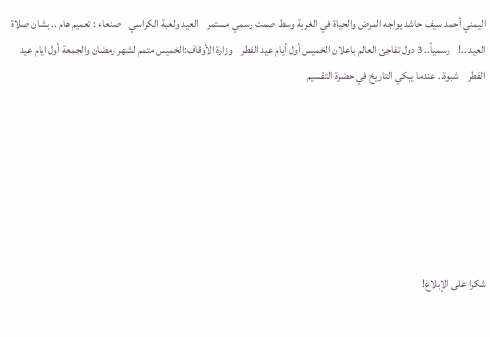اليمني أحمد سيف حاشد يواجه المرض والحياة في الغربة وسط صمت رسمي مستمر    العيد ولعبة الكراسي    صنعاء : تعميم هام .. بشان صلاة العيد ..!    رسمياً.. 3 دول تفاجئ العالم باعلان الخميس أول أيام عيد الفطر    وزارة الأوقاف:الخميس متمم لشهر رمضان والجمعة أول ايام عيد الفطر    شبوة.. عندما يبكي التاريخ في حضرة التقسيم







شكرا على الإبلاغ!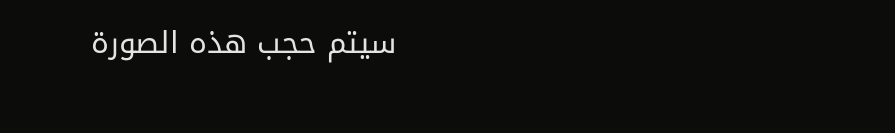سيتم حجب هذه الصورة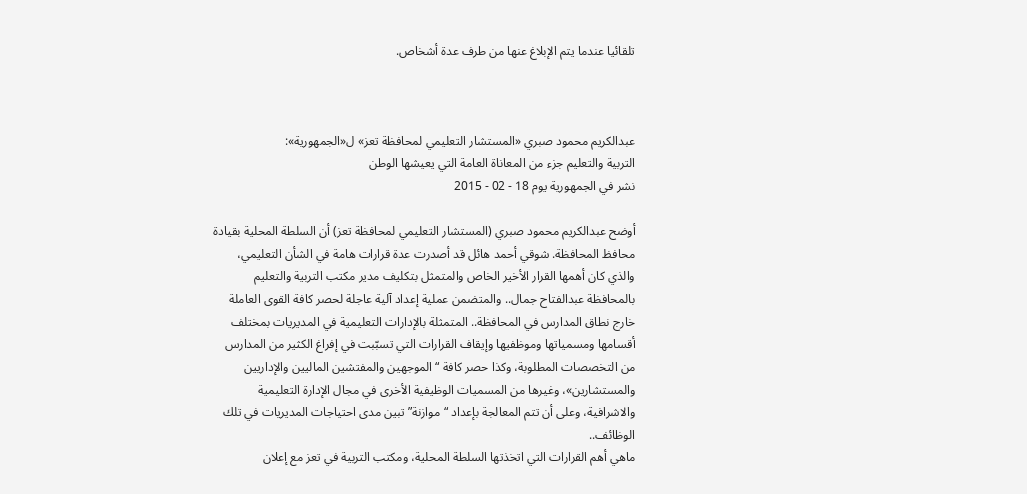تلقائيا عندما يتم الإبلاغ عنها من طرف عدة أشخاص.



عبدالكريم محمود صبري «المستشار التعليمي لمحافظة تعز» ل«الجمهورية»:
التربية والتعليم جزء من المعاناة العامة التي يعيشها الوطن
نشر في الجمهورية يوم 18 - 02 - 2015

أوضح عبدالكريم محمود صبري (المستشار التعليمي لمحافظة تعز) أن السلطة المحلية بقيادة محافظ المحافظة. شوقي أحمد هائل قد أصدرت عدة قرارات هامة في الشأن التعليمي، والذي كان أهمها القرار الأخير الخاص والمتمثل بتكليف مدير مكتب التربية والتعليم بالمحافظة عبدالفتاح جمال.. والمتضمن عملية إعداد آلية عاجلة لحصر كافة القوى العاملة خارج نطاق المدارس في المحافظة.. المتمثلة بالإدارات التعليمية في المديريات بمختلف أقسامها ومسمياتها وموظفيها وإيقاف القرارات التي تسبّبت في إفراغ الكثير من المدارس من التخصصات المطلوبة، وكذا حصر كافة “ الموجهين والمفتشين الماليين والإداريين والمستشارين»، وغيرها من المسميات الوظيفية الأخرى في مجال الإدارة التعليمية والاشرافية، وعلى أن تتم المعالجة بإعداد “موازنة” تبين مدى احتياجات المديريات في تلك الوظائف..
ماهي أهم القرارات التي اتخذتها السلطة المحلية، ومكتب التربية في تعز مع إعلان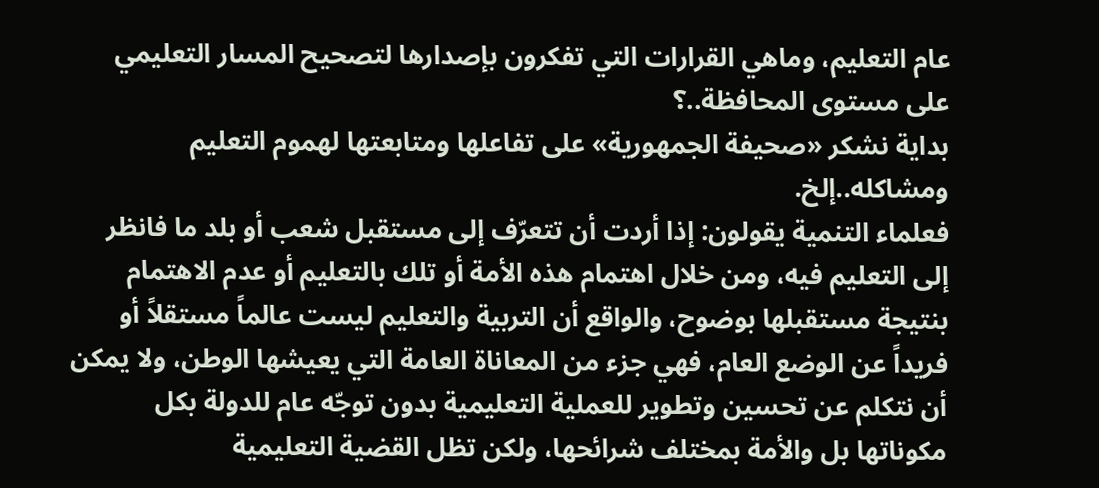عام التعليم، وماهي القرارات التي تفكرون بإصدارها لتصحيح المسار التعليمي على مستوى المحافظة..؟
بداية نشكر «صحيفة الجمهورية» على تفاعلها ومتابعتها لهموم التعليم ومشاكله..إلخ.
فعلماء التنمية يقولون: إذا أردت أن تتعرّف إلى مستقبل شعب أو بلد ما فانظر إلى التعليم فيه، ومن خلال اهتمام هذه الأمة أو تلك بالتعليم أو عدم الاهتمام بنتيجة مستقبلها بوضوح، والواقع أن التربية والتعليم ليست عالماً مستقلاً أو فريداً عن الوضع العام، فهي جزء من المعاناة العامة التي يعيشها الوطن، ولا يمكن أن نتكلم عن تحسين وتطوير للعملية التعليمية بدون توجّه عام للدولة بكل مكوناتها بل والأمة بمختلف شرائحها، ولكن تظل القضية التعليمية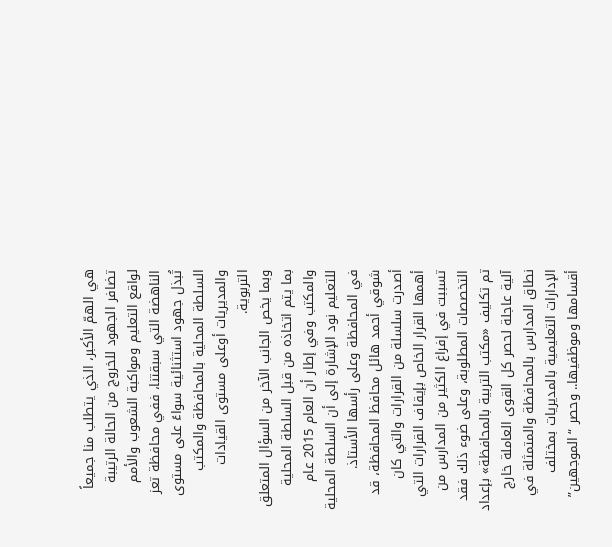هي الهمّ الأكبر، الذي يتطلب منا جميعاً تضافر الجهود للخروج من الحالة الرتيبة لواقع التعليم ومواكبة الشعوب والأمم الناهضة التي سبقتنا، ففي محافظة تعز تُبذل جهود استثنائية سواءً على مستوى السلطة المحلية بالمحافظة والمكتب والمديريات أوعلى مستوى القيادات التربوية.
وبما يخص الجانب الآخر من السؤال المتعلق بما يتم اتخاذه من قبل السلطة المحلية والمكتب وفي إطار أن العام 2015 عام للتعليم نود الإشارة إلى أن السلطة المحلية في المحافظة وعلى رأسها الأستاذ. شوقي أحمد هائل محافظ المحافظة، قد أصدرت سلسلة من القرارات والتي كان أهمها القرار الخاص بإيقاف القرارات التي تسببت في إفراغ الكثير من المدارس من التخصصات المطلوبة، وعلى ضوء ذلك فقد تم تكليف «مكتب التربية بالمحافظة» بإعداد آلية عاجلة لحصر كل القوى العاملة خارج نطاق المدارس بالمحافظة والمتمثلة في الإدارات التعليمية بالمديريات بمختلف أقسامها وموظفيها.. وحصر “الموجهين”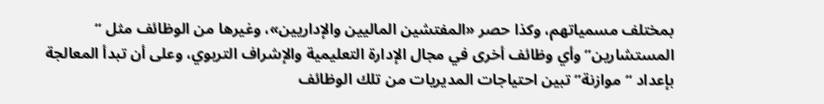بمختلف مسمياتهم، وكذا حصر «المفتشين الماليين والإداريين»، وغيرها من الوظائف مثل “ المستشارين” وأي وظائف أخرى في مجال الإدارة التعليمية والإشراف التربوي، وعلى أن تبدأ المعالجة بإعداد “موازنة” تبين احتياجات المديريات من تلك الوظائف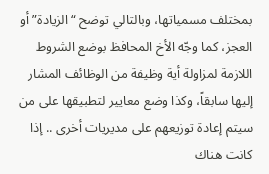بمختلف مسمياتها، وبالتالي توضح “الزيادة” أو العجز، كما وجّه الأخ المحافظ بوضع الشروط اللازمة لمزاولة أية وظيفة من الوظائف المشار إليها سابقاً، وكذا وضع معايير لتطبيقها على من سيتم إعادة توزيعهم على مديريات أخرى .. إذا كانت هناك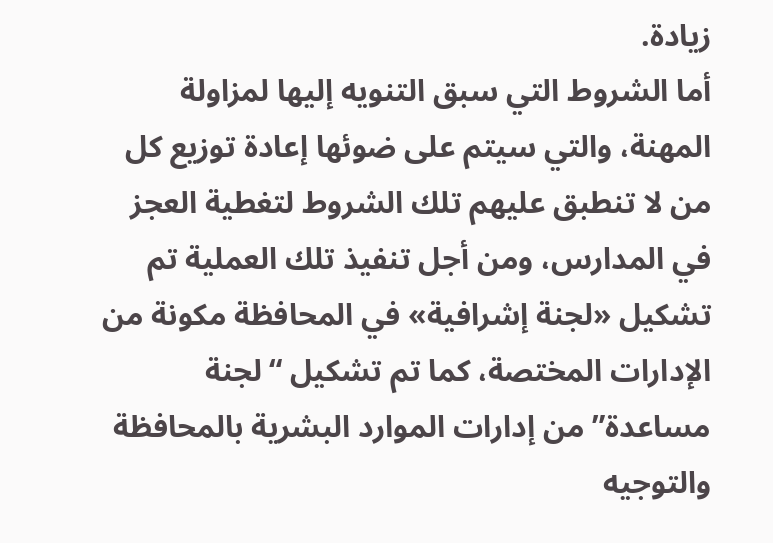زيادة.
أما الشروط التي سبق التنويه إليها لمزاولة المهنة، والتي سيتم على ضوئها إعادة توزيع كل من لا تنطبق عليهم تلك الشروط لتغطية العجز في المدارس، ومن أجل تنفيذ تلك العملية تم تشكيل «لجنة إشرافية» في المحافظة مكونة من الإدارات المختصة، كما تم تشكيل “لجنة مساعدة” من إدارات الموارد البشرية بالمحافظة والتوجيه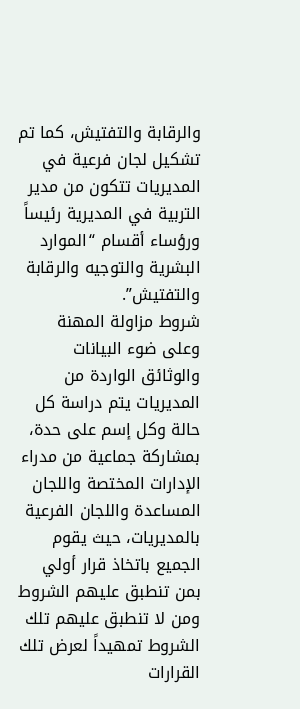والرقابة والتفتيش، كما تم تشكيل لجان فرعية في المديريات تتكون من مدير التربية في المديرية رئيساً ورؤساء أقسام “الموارد البشرية والتوجيه والرقابة والتفتيش”.
شروط مزاولة المهنة
وعلى ضوء البيانات والوثائق الواردة من المديريات يتم دراسة كل حالة وكل إسم على حدة، بمشاركة جماعية من مدراء الإدارات المختصة واللجان المساعدة واللجان الفرعية بالمديريات، حيث يقوم الجميع باتخاذ قرار أولي بمن تنطبق عليهم الشروط ومن لا تنطبق عليهم تلك الشروط تمهيداً لعرض تلك القرارات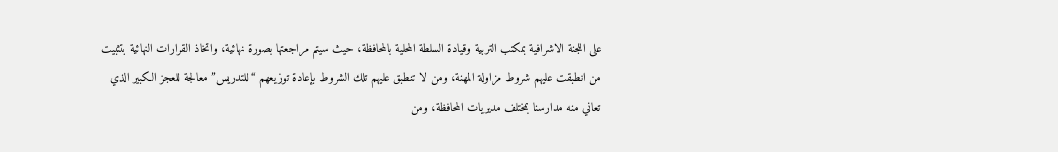على اللجنة الاشرافية بمكتب التربية وقيادة السلطة المحلية بالمحافظة، حيث سيتم مراجعتها بصورة نهائية، واتخاذ القرارات النهائية بتثبيت من انطبقت عليهم شروط مزاولة المهنة، ومن لا تنطبق عليهم تلك الشروط بإعادة توزيعهم “للتدريس” معالجة للعجز الكبير الذي تعاني منه مدارسنا بمختلف مديريات المحافظة، ومن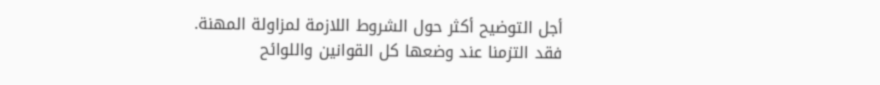أجل التوضيح أكثر حول الشروط اللازمة لمزاولة المهنة.
فقد التزمنا عند وضعها كل القوانين واللوائح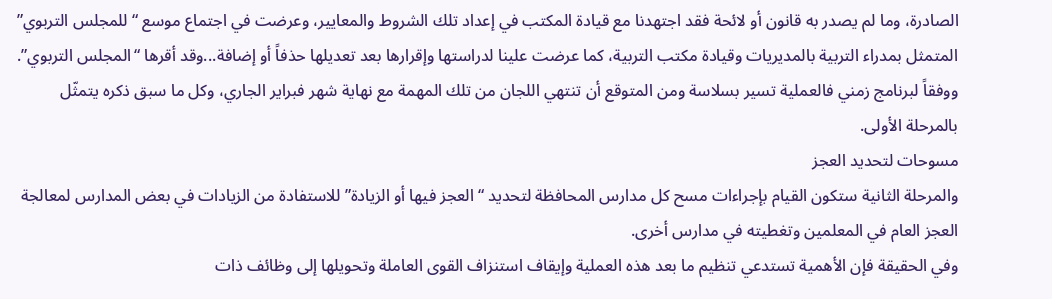الصادرة، وما لم يصدر به قانون أو لائحة فقد اجتهدنا مع قيادة المكتب في إعداد تلك الشروط والمعايير، وعرضت في اجتماع موسع “للمجلس التربوي” المتمثل بمدراء التربية بالمديريات وقيادة مكتب التربية، كما عرضت علينا لدراستها وإقرارها بعد تعديلها حذفاً أو إضافة...وقد أقرها “المجلس التربوي”.
ووفقاً لبرنامج زمني فالعملية تسير بسلاسة ومن المتوقع أن تنتهي اللجان من تلك المهمة مع نهاية شهر فبراير الجاري، وكل ما سبق ذكره يتمثّل بالمرحلة الأولى.
مسوحات لتحديد العجز
والمرحلة الثانية ستكون القيام بإجراءات مسح كل مدارس المحافظة لتحديد “العجز فيها أو الزيادة” للاستفادة من الزيادات في بعض المدارس لمعالجة العجز العام في المعلمين وتغطيته في مدارس أخرى.
وفي الحقيقة فإن الأهمية تستدعي تنظيم ما بعد هذه العملية وإيقاف استنزاف القوى العاملة وتحويلها إلى وظائف ذات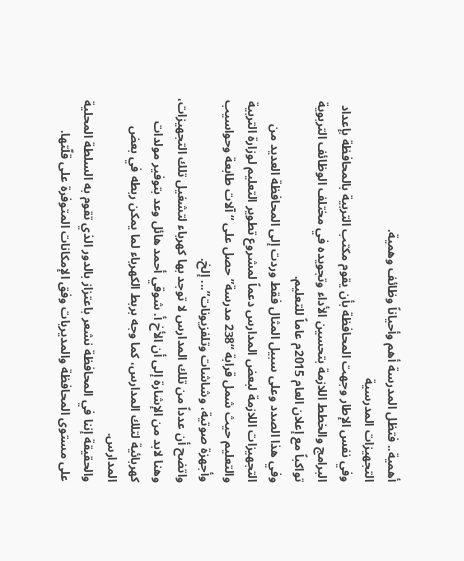أهمية.. فتظل المدرسة أهم وأحياناً وظائف وهمية.
التجهيزات المدرسية
وفي نفس الإطار وجهت المحافظة بأن يقوم مكتب التربية بالمحافظة بإعداد البرامج والخطط اللازمة بتحسين الأداء وتجويده في مختلف الوظائف التربوية تواكباً مع إعلان العام 2015م عاماً للتعليم.
وفي هذا الصدد وعلى سبيل المثال فقط وردت إلى المحافظة العديد من التجهيزات اللازمة لبعض المدارس دعماً لمشروع تطوير التعليم لوزارة التربية والتعليم حيث شمل قرابة “238 مدرسة” حصل على “آلات طابعة وحواسيب وأجهزة صوتية، وشاشات وتلفزيونات”... إلخ.
واتضح أن عدداً من تلك المدارس لا توجد بها كهرباء لتشغيل تلك التجهيزات، وهنا لابد من الإشارة إلى أن الأخ أ. شوقي أحمد هائل وعد بتوفير مولدات كهربائية لتلك المدارس، كما وجه بربط الكهرباء لما يمكن ربطه في بعض المدارس.
والحقيقة إننا في المحافظة نشعر باعتزاز بالدور الذي تقوم به السلطة المحلية على مستوى المحافظة والمديريات وفق الإمكانات المتوفرة على قلّتها.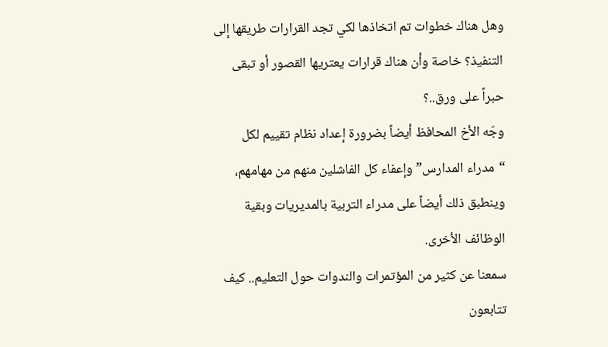وهل هناك خطوات تم اتخاذها لكي تجد القرارات طريقها إلى التنفيذ؟ خاصة وأن هناك قرارات يعتريها القصور أو تبقى حبراً على ورق..؟
وجّه الأخ المحافظ أيضاً بضرورة إعداد نظام تقييم لكل “مدراء المدارس” وإعفاء كل الفاشلين منهم من مهامهم، وينطبق ذلك أيضاً على مدراء التربية بالمديريات وبقية الوظائف الأخرى.
سمعنا عن كثير من المؤتمرات والندوات حول التعليم.. كيف تتابعون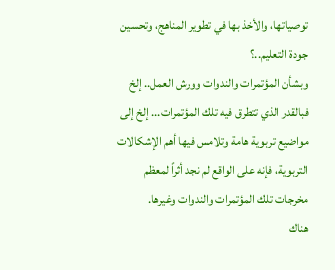توصياتها، والأخذ بها في تطوير المناهج، وتحسين جودة التعليم..؟
وبشأن المؤتمرات والندوات وورش العمل.. إلخ فبالقدر الذي تتطرق فيه تلك المؤتمرات... إلخ إلى مواضيع تربوية هامة وتلامس فيها أهم الإشكالات التربوية، فإنه على الواقع لم نجد أثراً لمعظم مخرجات تلك المؤتمرات والندوات وغيرها.
هناك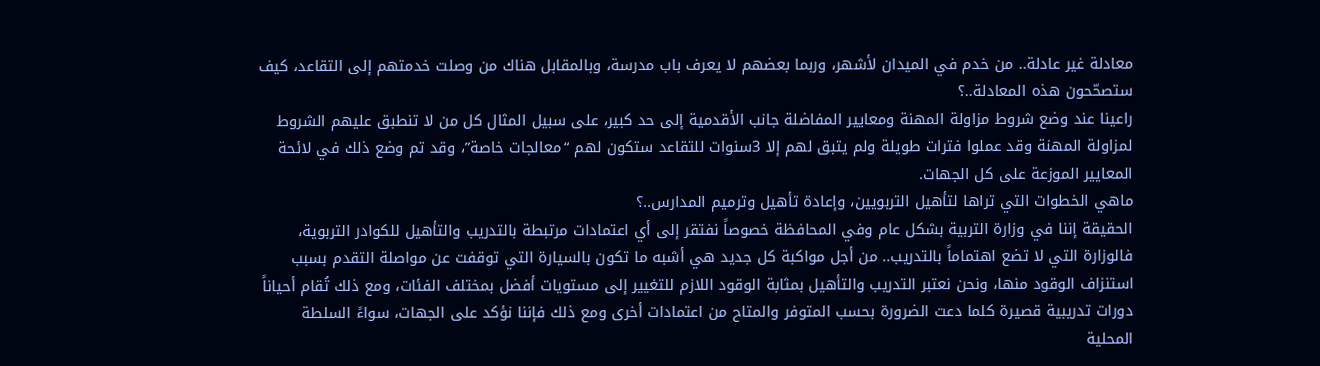معادلة غير عادلة.. من خدم في الميدان لأشهر، وربما بعضهم لا يعرف باب مدرسة، وبالمقابل هناك من وصلت خدمتهم إلى التقاعد، كيف ستصحّحون هذه المعادلة..؟
راعينا عند وضع شروط مزاولة المهنة ومعايير المفاضلة جانب الأقدمية إلى حد كبير، على سبيل المثال كل من لا تنطبق عليهم الشروط لمزاولة المهنة وقد عملوا فترات طويلة ولم يتبق لهم إلا 3سنوات للتقاعد ستكون لهم “معالجات خاصة”، وقد تم وضع ذلك في لائحة المعايير الموزعة على كل الجهات.
ماهي الخطوات التي تراها لتأهيل التربويين، وإعادة تأهيل وترميم المدارس..؟
الحقيقة إننا في وزارة التربية بشكل عام وفي المحافظة خصوصاً نفتقر إلى أي اعتمادات مرتبطة بالتدريب والتأهيل للكوادر التربوية، فالوزارة التي لا تضع اهتماماً بالتدريب.. من أجل مواكبة كل جديد هي أشبه ما تكون بالسيارة التي توقفت عن مواصلة التقدم بسبب استنزاف الوقود منها، ونحن نعتبر التدريب والتأهيل بمثابة الوقود اللازم للتغيير إلى مستويات أفضل بمختلف الفئات، ومع ذلك تُقام أحياناً دورات تدريبية قصيرة كلما دعت الضرورة بحسب المتوفر والمتاح من اعتمادات أخرى ومع ذلك فإننا نؤكد على الجهات، سواءً السلطة المحلية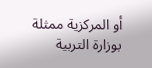أو المركزية ممثلة بوزارة التربية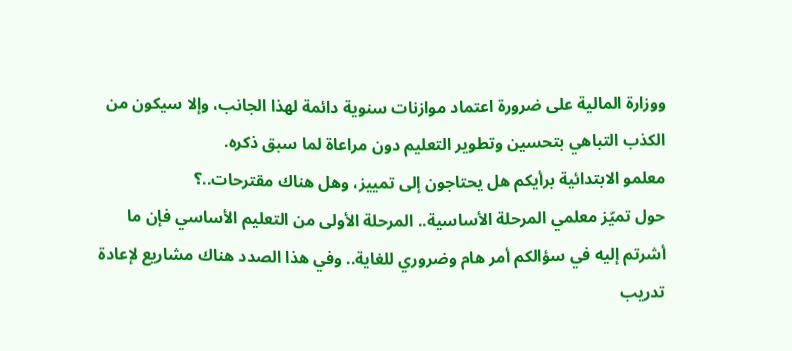ووزارة المالية على ضرورة اعتماد موازنات سنوية دائمة لهذا الجانب، وإلا سيكون من الكذب التباهي بتحسين وتطوير التعليم دون مراعاة لما سبق ذكره.
معلمو الابتدائية برأيكم هل يحتاجون إلى تمييز، وهل هناك مقترحات..؟
حول تميّز معلمي المرحلة الأساسية.. المرحلة الأولى من التعليم الأساسي فإن ما أشرتم إليه في سؤالكم أمر هام وضروري للغاية.. وفي هذا الصدد هناك مشاريع لإعادة تدريب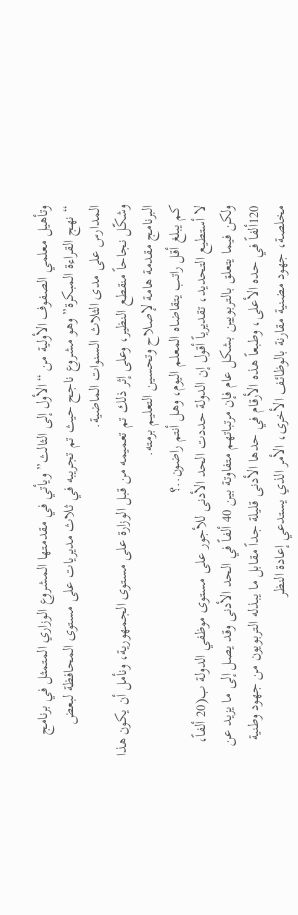وتأهيل معلمي الصفوف الأولية من “الأول إلى الثالث” ويأتي في مقدمتها المشروع الوزاري المتمثل في برنامج “نهج القراءة المبكرة” وهو مشروع ناجح حيث تم تجريبه في ثلاث مديريات على مستوى المحافظة لبعض المدارس على مدى الثلاث السنوات الماضية.
وشكّل نجاحاً منقطع النظير، وعلى إثر ذلك تم تعميمه من قبل الوزارة على مستوى الجمهورية، ونأمل أن يكون هذا البرنامج مقدمة هامة لإصلاح وتحسين التعليم برمته.
كم يبلغ أقل راتب يتقاضاه المعلم اليوم، وهل أنتم راضون..؟
لا أستطيع التحديد، تقديرياً أقول إن الدولة حددت الحد الأدنى للأجور على مستوى موظفي الدولة ب(20 ألفاً، ولكن فيما يتعلق بالتربويين بشكل عام فإن مرتباتهم متفاوتة بين 40 ألفاً في الحد الأدنى وقد يصل إلى ما يزيد عن 120ألفاً في حده الأعلى، وطبعاً هذه الأرقام في حدها الأدنى قليلة جداً مقابل ما يبذله التربويون من جهود وطنية مخلصة، جهود مضنية مقارنة بالوظائف الأخرى، الأمر الذي يستدعي إعادة النظر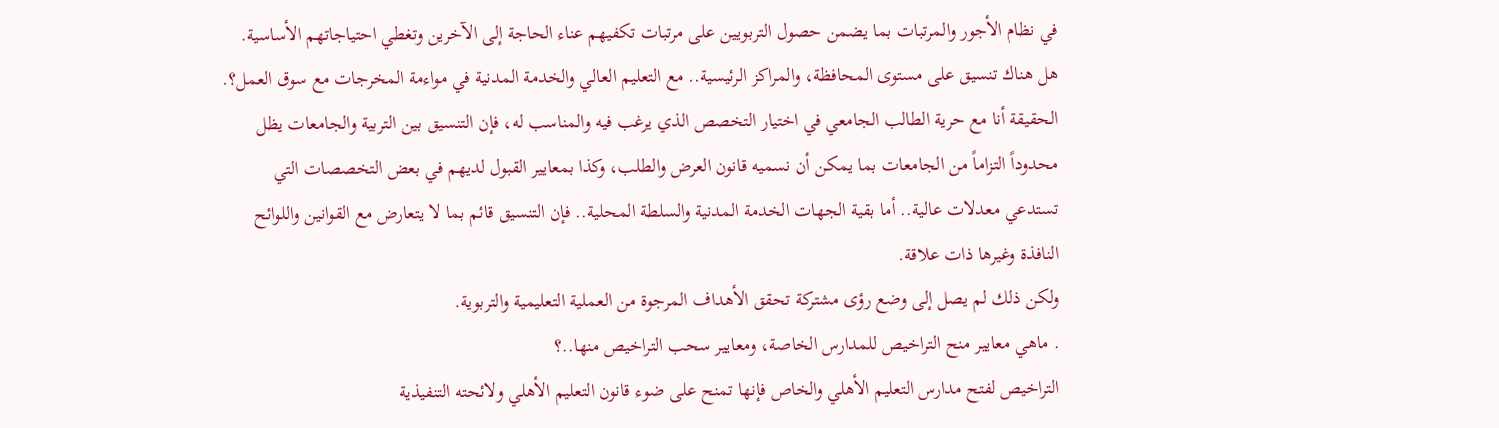في نظام الأجور والمرتبات بما يضمن حصول التربويين على مرتبات تكفيهم عناء الحاجة إلى الآخرين وتغطي احتياجاتهم الأساسية.
هل هناك تنسيق على مستوى المحافظة، والمراكز الرئيسية.. مع التعليم العالي والخدمة المدنية في مواءمة المخرجات مع سوق العمل؟.
الحقيقة أنا مع حرية الطالب الجامعي في اختيار التخصص الذي يرغب فيه والمناسب له، فإن التنسيق بين التربية والجامعات يظل محدوداً التزاماً من الجامعات بما يمكن أن نسميه قانون العرض والطلب، وكذا بمعايير القبول لديهم في بعض التخصصات التي تستدعي معدلات عالية.. أما بقية الجهات الخدمة المدنية والسلطة المحلية.. فإن التنسيق قائم بما لا يتعارض مع القوانين واللوائح النافذة وغيرها ذات علاقة.
ولكن ذلك لم يصل إلى وضع رؤى مشتركة تحقق الأهداف المرجوة من العملية التعليمية والتربوية.
. ماهي معايير منح التراخيص للمدارس الخاصة، ومعايير سحب التراخيص منها..؟
التراخيص لفتح مدارس التعليم الأهلي والخاص فإنها تمنح على ضوء قانون التعليم الأهلي ولائحته التنفيذية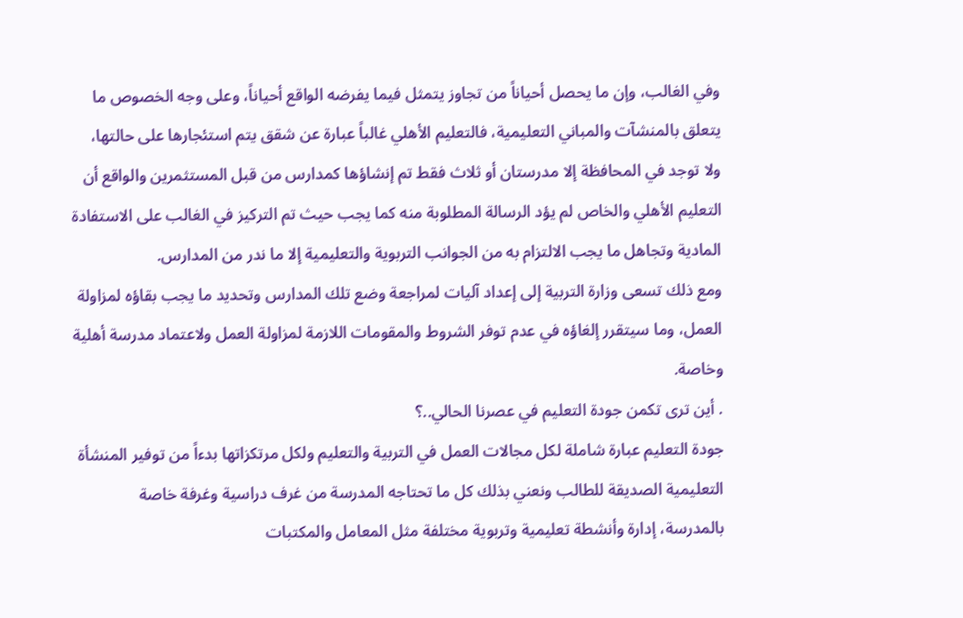وفي الغالب، وإن ما يحصل أحياناً من تجاوز يتمثل فيما يفرضه الواقع أحياناً، وعلى وجه الخصوص ما يتعلق بالمنشآت والمباني التعليمية، فالتعليم الأهلي غالباً عبارة عن شقق يتم استئجارها على حالتها، ولا توجد في المحافظة إلا مدرستان أو ثلاث فقط تم إنشاؤها كمدارس من قبل المستثمرين والواقع أن التعليم الأهلي والخاص لم يؤد الرسالة المطلوبة منه كما يجب حيث تم التركيز في الغالب على الاستفادة المادية وتجاهل ما يجب الالتزام به من الجوانب التربوية والتعليمية إلا ما ندر من المدارس.
ومع ذلك تسعى وزارة التربية إلى إعداد آليات لمراجعة وضع تلك المدارس وتحديد ما يجب بقاؤه لمزاولة العمل، وما سيتقرر إلغاؤه في عدم توفر الشروط والمقومات اللازمة لمزاولة العمل ولاعتماد مدرسة أهلية وخاصة.
. أين ترى تكمن جودة التعليم في عصرنا الحالي..؟
جودة التعليم عبارة شاملة لكل مجالات العمل في التربية والتعليم ولكل مرتكزاتها بدءاً من توفير المنشأة التعليمية الصديقة للطالب ونعني بذلك كل ما تحتاجه المدرسة من غرف دراسية وغرفة خاصة بالمدرسة، إدارة وأنشطة تعليمية وتربوية مختلفة مثل المعامل والمكتبات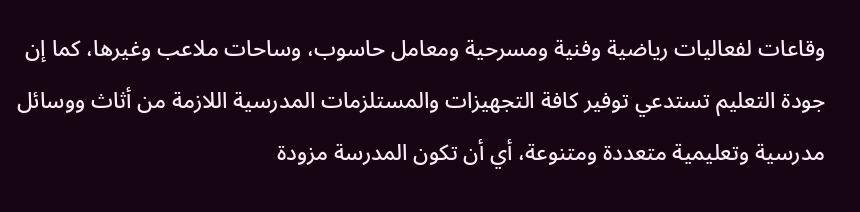وقاعات لفعاليات رياضية وفنية ومسرحية ومعامل حاسوب، وساحات ملاعب وغيرها، كما إن جودة التعليم تستدعي توفير كافة التجهيزات والمستلزمات المدرسية اللازمة من أثاث ووسائل مدرسية وتعليمية متعددة ومتنوعة، أي أن تكون المدرسة مزودة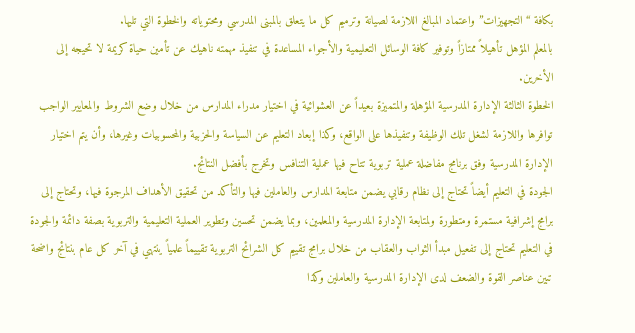بكافة “التجهيزات” واعتماد المبالغ اللازمة لصيانة وترميم كل ما يتعلق بالمبنى المدرسي ومحتوياته والخطوة التي تليها.
بالمعلم المؤهل تأهيلاً ممتازاً وتوفير كافة الوسائل التعليمية والأجواء المساعدة في تنفيذ مهمته ناهيك عن تأمين حياة كريمة لا تحيجه إلى الأخرين.
الخطوة الثالثة الإدارة المدرسية المؤهلة والمتميزة بعيداً عن العشوائية في اختيار مدراء المدارس من خلال وضع الشروط والمعايير الواجب توافرها واللازمة لشغل تلك الوظيفة وتنفيذها على الواقع، وكذا إبعاد التعليم عن السياسة والحزبية والمحسوبيات وغيرها، وأن يتم اختيار الإدارة المدرسية وفق برنامج مفاضلة عملية تربوية تتاح فيها عملية التنافس وتخرج بأفضل النتائج.
الجودة في التعليم أيضاً تحتاج إلى نظام رقابي يضمن متابعة المدارس والعاملين فيها والتأكد من تحقيق الأهداف المرجوة فيها، وتحتاج إلى برامج إشرافية مستمرة ومتطورة ولمتابعة الإدارة المدرسية والمعلمين، وبما يضمن تحسين وتطوير العملية التعليمية والتربوية بصفة دائمة والجودة في التعليم تحتاج إلى تفعيل مبدأ الثواب والعقاب من خلال برامج تقييم كل الشرائح التربوية تقييماً علمياً ينتهي في آخر كل عام بنتائج واضحة تبين عناصر القوة والضعف لدى الإدارة المدرسية والعاملين وكذا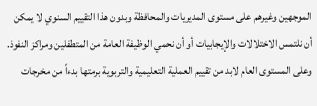الموجهين وغيرهم على مستوى المديريات والمحافظة وبدون هذا التقييم السنوي لا يمكن أن نلتمس الاختلالات والإيجابيات أو أن نحمي الوظيفة العامة من المتطفلين ومراكز النفوذ.
وعلى المستوى العام لابد من تقييم العملية التعليمية والتربوية برمتها بدءاً من مخرجات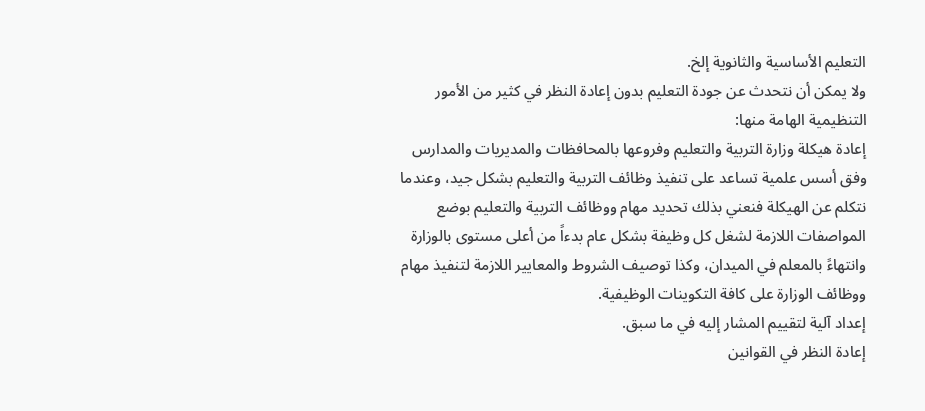التعليم الأساسية والثانوية إلخ.
ولا يمكن أن نتحدث عن جودة التعليم بدون إعادة النظر في كثير من الأمور التنظيمية الهامة منها:
إعادة هيكلة وزارة التربية والتعليم وفروعها بالمحافظات والمديريات والمدارس وفق أسس علمية تساعد على تنفيذ وظائف التربية والتعليم بشكل جيد، وعندما نتكلم عن الهيكلة فنعني بذلك تحديد مهام ووظائف التربية والتعليم بوضع المواصفات اللازمة لشغل كل وظيفة بشكل عام بدءاً من أعلى مستوى بالوزارة وانتهاءً بالمعلم في الميدان، وكذا توصيف الشروط والمعايير اللازمة لتنفيذ مهام ووظائف الوزارة على كافة التكوينات الوظيفية.
إعداد آلية لتقييم المشار إليه في ما سبق.
إعادة النظر في القوانين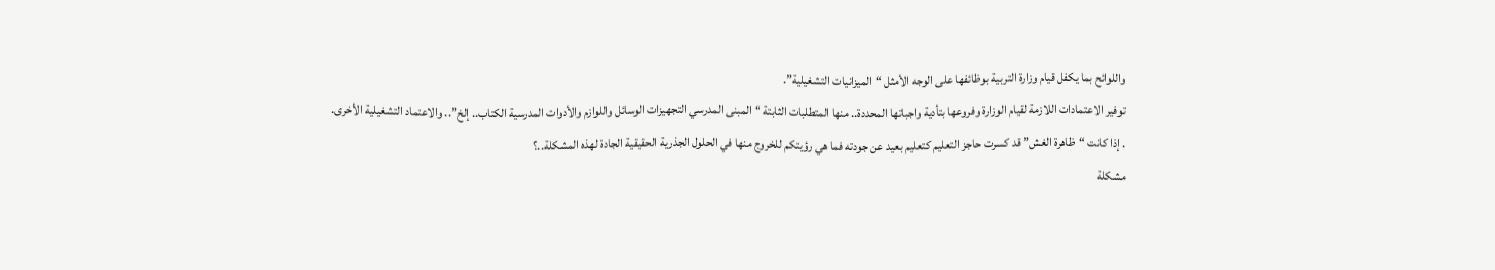واللوائح بما يكفل قيام وزارة التربية بوظائفها على الوجه الأمثل “الميزانيات التشغيلية”.
توفير الاعتمادات اللازمة لقيام الوزارة وفروعها بتأدية واجباتها المحددة.. منها المتطلبات الثابتة “المبنى المدرسي التجهيزات الوسائل واللوازم والأدوات المدرسية الكتاب.. إلخ”.. والاعتماد التشغيلية الأخرى.
. إذا كانت “ظاهرة الغش” قد كسرت حاجز التعليم كتعليم بعيد عن جودته فما هي رؤيتكم للخروج منها في الحلول الجذرية الحقيقية الجادة لهذه المشكلة..؟
مشكلة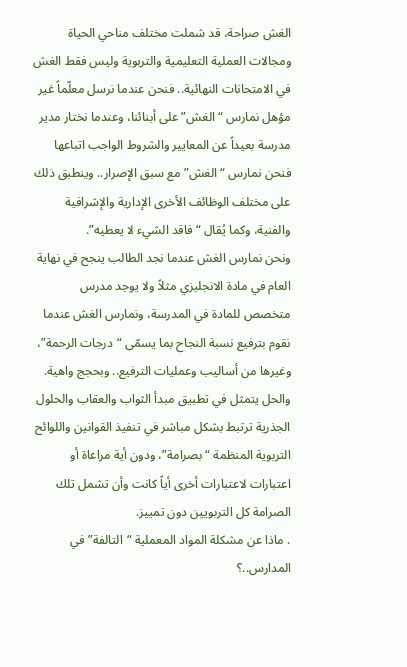الغش صراحة، قد شملت مختلف مناحي الحياة ومجالات العملية التعليمية والتربوية وليس فقط الغش في الامتحانات النهائية.. فنحن عندما نرسل معلّماً غير مؤهل نمارس “الغش” على أبنائنا، وعندما نختار مدير مدرسة بعيداً عن المعايير والشروط الواجب اتباعها فنحن نمارس “الغش” مع سبق الإصرار.. وينطبق ذلك على مختلف الوظائف الأخرى الإدارية والإشرافية والفنية، وكما يُقال “فاقد الشيء لا يعطيه”.
ونحن نمارس الغش عندما نجد الطالب ينجح في نهاية العام في مادة الانجليزي مثلاً ولا يوجد مدرس متخصص للمادة في المدرسة، ونمارس الغش عندما نقوم بترفيع نسبة النجاح بما يسمّى “درجات الرحمة”، وغيرها من أساليب وعمليات الترفيع.. وبحجج واهية.
والحل يتمثل في تطبيق مبدأ الثواب والعقاب والحلول الجذرية ترتبط بشكل مباشر في تنفيذ القوانين واللوائح التربوية المنظمة “بصرامة”، ودون أية مراعاة أو اعتبارات لاعتبارات أخرى أياً كانت وأن تشمل تلك الصرامة كل التربويين دون تمييز.
. ماذا عن مشكلة المواد المعملية “التالفة” في المدارس..؟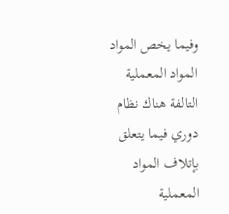وفيما يخص المواد المواد المعملية التالفة هناك نظام دوري فيما يتعلق بإتلاف المواد المعملية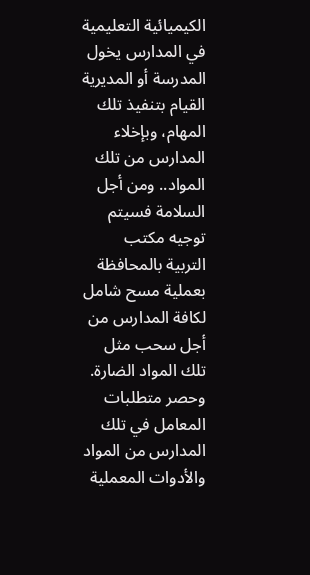الكيميائية التعليمية في المدارس يخول المدرسة أو المديرية القيام بتنفيذ تلك المهام، وبإخلاء المدارس من تلك المواد.. ومن أجل السلامة فسيتم توجيه مكتب التربية بالمحافظة بعملية مسح شامل لكافة المدارس من أجل سحب مثل تلك المواد الضارة.
وحصر متطلبات المعامل في تلك المدارس من المواد والأدوات المعملية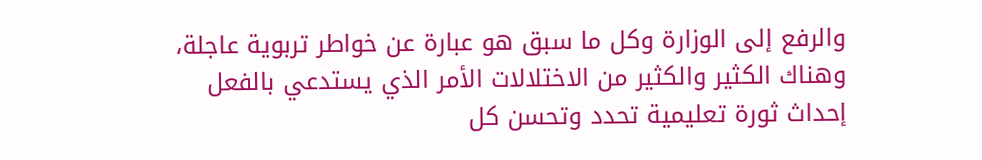والرفع إلى الوزارة وكل ما سبق هو عبارة عن خواطر تربوية عاجلة، وهناك الكثير والكثير من الاختلالات الأمر الذي يستدعي بالفعل إحداث ثورة تعليمية تحدد وتحسن كل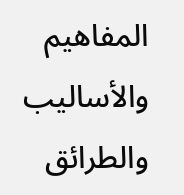المفاهيم والأساليب والطرائق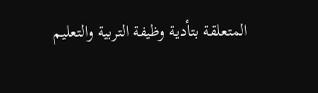المتعلقة بتأدية وظيفة التربية والتعليم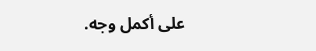على أكمل وجه.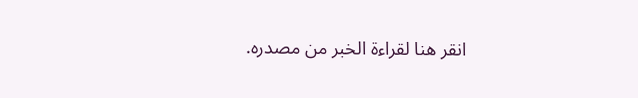انقر هنا لقراءة الخبر من مصدره.